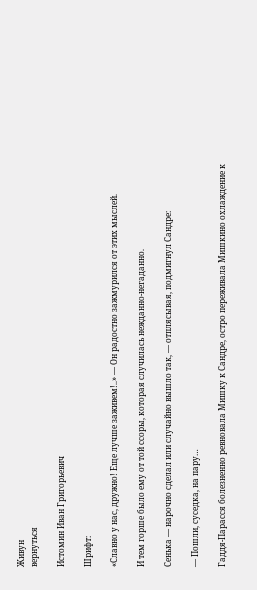Живун
вернуться

Истомин Иван Григорьевич

Шрифт:

«Славно у нас, дружно! Еще лучше заживем!..» — Он радостно зажмурился от этих мыслей.

И тем горше было ему от той ссоры, которая случилась нежданно-негаданно.

Сенька — нарочно сделал или случайно вышло так, — отплясывая, подмигнул Сандре:

— Пошли, суседка, на пару…

Гаддя-Парасся болезненно ревновала Мишку к Сандре, остро переживала Мишкино охлаждение к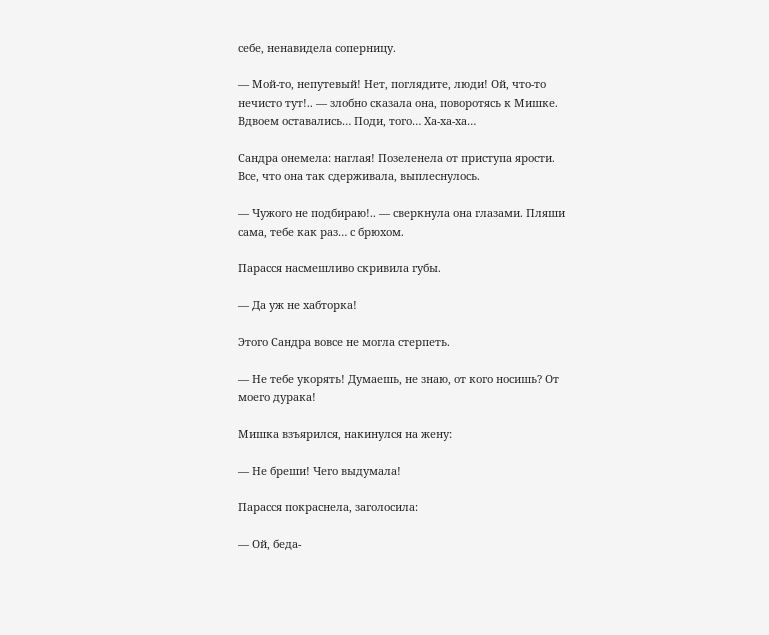себе, ненавидела соперницу.

— Мой-то, непутевый! Нет, поглядите, люди! Ой, что-то нечисто тут!.. — злобно сказала она, поворотясь к Мишке. Вдвоем оставались… Поди, того… Ха-ха-ха…

Сандра онемела: наглая! Позеленела от приступа ярости. Все, что она так сдерживала, выплеснулось.

— Чужого не подбираю!.. — сверкнула она глазами. Пляши сама, тебе как раз… с брюхом.

Парасся насмешливо скривила губы.

— Да уж не хабторка!

Этого Сандра вовсе не могла стерпеть.

— Не тебе укорять! Думаешь, не знаю, от кого носишь? От моего дурака!

Мишка взъярился, накинулся на жену:

— Не бреши! Чего выдумала!

Парасся покраснела, заголосила:

— Ой, беда-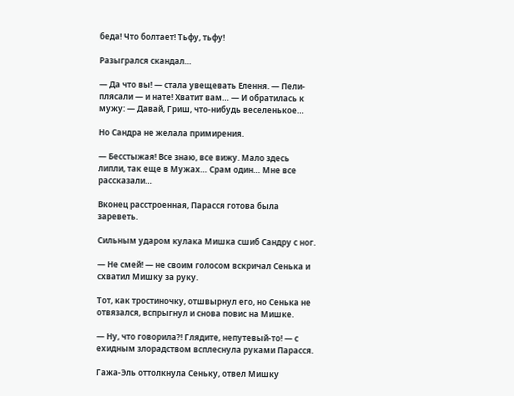беда! Что болтает! Тьфу, тьфу!

Разыгрался скандал…

— Да что вы! — стала увещевать Елення. — Пели-плясали — и нате! Хватит вам… — И обратилась к мужу: — Давай, Гриш, что-нибудь веселенькое…

Но Сандра не желала примирения.

— Бесстыжая! Все знаю, все вижу. Мало здесь липли, так еще в Мужах… Срам один… Мне все рассказали…

Вконец расстроенная, Парасся готова была зареветь.

Сильным ударом кулака Мишка сшиб Сандру с ног.

— Не смей! — не своим голосом вскричал Сенька и схватил Мишку за руку.

Тот, как тростиночку, отшвырнул его, но Сенька не отвязался, вспрыгнул и снова повис на Мишке.

— Ну, что говорила?! Глядите, непутевый-то! — с ехидным злорадством всплеснула руками Парасся.

Гажа-Эль оттолкнула Сеньку, отвел Мишку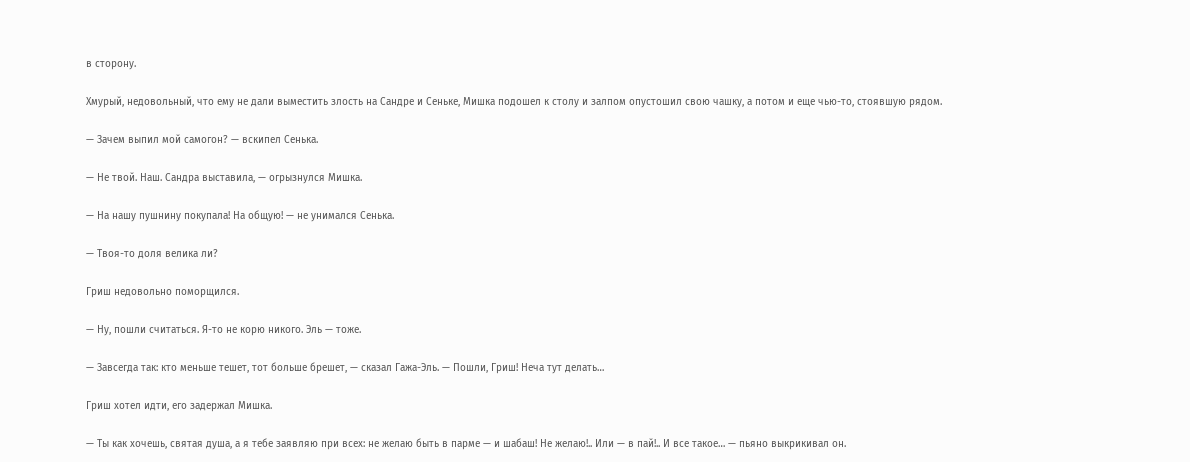в сторону.

Хмурый, недовольный, что ему не дали выместить злость на Сандре и Сеньке, Мишка подошел к столу и залпом опустошил свою чашку, а потом и еще чью-то, стоявшую рядом.

— Зачем выпил мой самогон? — вскипел Сенька.

— Не твой. Наш. Сандра выставила, — огрызнулся Мишка.

— На нашу пушнину покупала! На общую! — не унимался Сенька.

— Твоя-то доля велика ли?

Гриш недовольно поморщился.

— Ну, пошли считаться. Я-то не корю никого. Эль — тоже.

— Завсегда так: кто меньше тешет, тот больше брешет, — сказал Гажа-Эль. — Пошли, Гриш! Неча тут делать…

Гриш хотел идти, его задержал Мишка.

— Ты как хочешь, святая душа, а я тебе заявляю при всех: не желаю быть в парме — и шабаш! Не желаю!.. Или — в пай!.. И все такое… — пьяно выкрикивал он.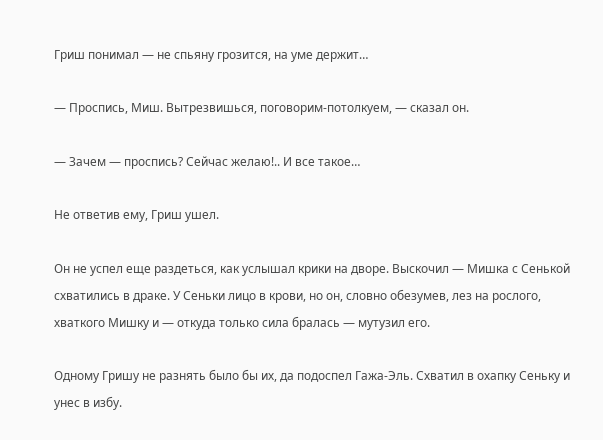Гриш понимал — не спьяну грозится, на уме держит…

— Проспись, Миш. Вытрезвишься, поговорим-потолкуем, — сказал он.

— Зачем — проспись? Сейчас желаю!.. И все такое…

Не ответив ему, Гриш ушел.

Он не успел еще раздеться, как услышал крики на дворе. Выскочил — Мишка с Сенькой схватились в драке. У Сеньки лицо в крови, но он, словно обезумев, лез на рослого, хваткого Мишку и — откуда только сила бралась — мутузил его.

Одному Гришу не разнять было бы их, да подоспел Гажа-Эль. Схватил в охапку Сеньку и унес в избу.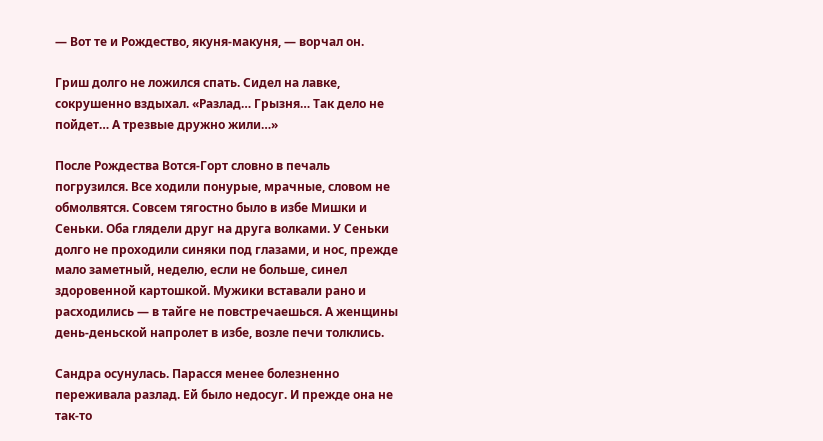— Вот те и Рождество, якуня-макуня, — ворчал он.

Гриш долго не ложился спать. Сидел на лавке, сокрушенно вздыхал. «Разлад… Грызня… Так дело не пойдет… А трезвые дружно жили…»

После Рождества Вотся-Горт словно в печаль погрузился. Все ходили понурые, мрачные, словом не обмолвятся. Совсем тягостно было в избе Мишки и Сеньки. Оба глядели друг на друга волками. У Сеньки долго не проходили синяки под глазами, и нос, прежде мало заметный, неделю, если не больше, синел здоровенной картошкой. Мужики вставали рано и расходились — в тайге не повстречаешься. А женщины день-деньской напролет в избе, возле печи толклись.

Сандра осунулась. Парасся менее болезненно переживала разлад. Ей было недосуг. И прежде она не так-то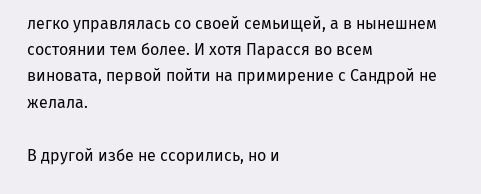легко управлялась со своей семьищей, а в нынешнем состоянии тем более. И хотя Парасся во всем виновата, первой пойти на примирение с Сандрой не желала.

В другой избе не ссорились, но и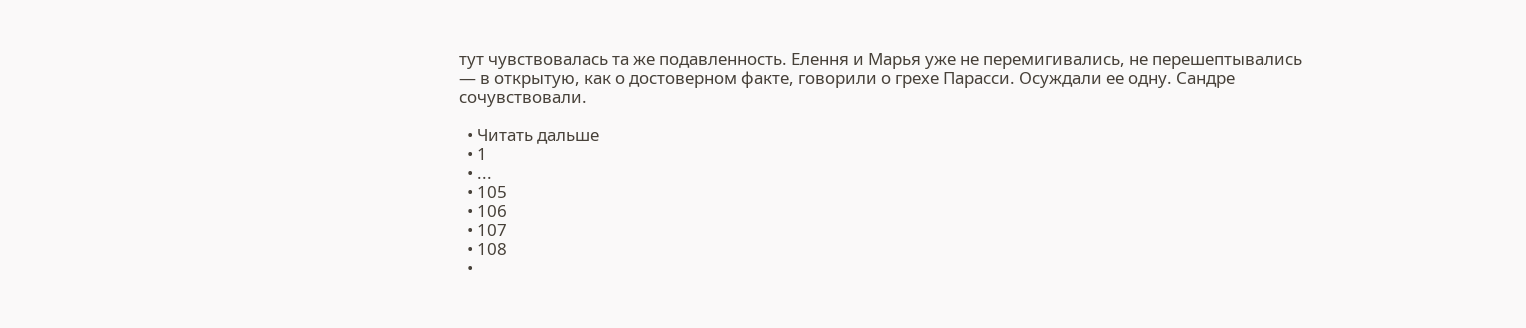тут чувствовалась та же подавленность. Елення и Марья уже не перемигивались, не перешептывались — в открытую, как о достоверном факте, говорили о грехе Парасси. Осуждали ее одну. Сандре сочувствовали.

  • Читать дальше
  • 1
  • ...
  • 105
  • 106
  • 107
  • 108
  •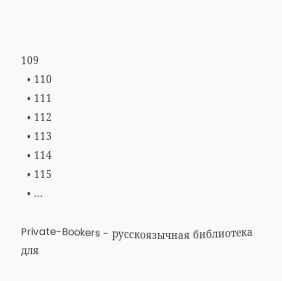109
  • 110
  • 111
  • 112
  • 113
  • 114
  • 115
  • ...

Private-Bookers - русскоязычная библиотека для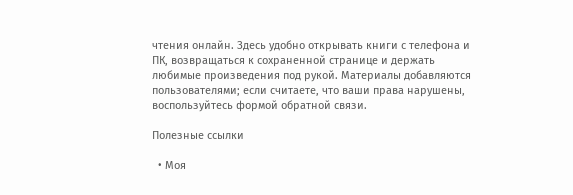чтения онлайн. Здесь удобно открывать книги с телефона и ПК, возвращаться к сохраненной странице и держать любимые произведения под рукой. Материалы добавляются пользователями; если считаете, что ваши права нарушены, воспользуйтесь формой обратной связи.

Полезные ссылки

  • Моя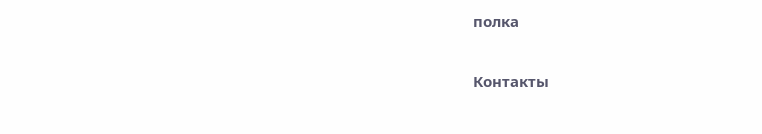полка

Контакты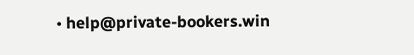• help@private-bookers.win